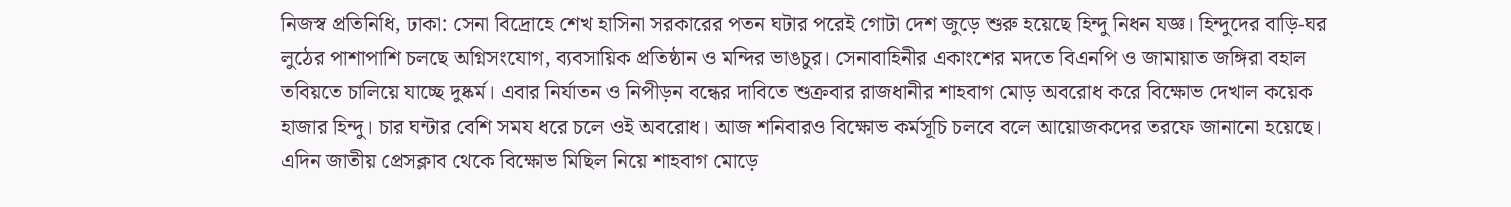নিজস্ব প্রতিনিধি, ঢাকা: সেনা বিদ্রোহে শেখ হাসিনা সরকারের পতন ঘটার পরেই গোটা দেশ জুড়ে শুরু হয়েছে হিন্দু নিধন যজ্ঞ। হিন্দুদের বাড়ি-ঘর লুঠের পাশাপাশি চলছে অগ্নিসংযোগ, ব্যবসায়িক প্রতিষ্ঠান ও মন্দির ভাঙচুর। সেনাবাহিনীর একাংশের মদতে বিএনপি ও জামায়াত জঙ্গিরা বহাল তবিয়তে চালিয়ে যাচ্ছে দুষ্কর্ম। এবার নির্যাতন ও নিপীড়ন বন্ধের দাবিতে শুক্রবার রাজধানীর শাহবাগ মোড় অবরোধ করে বিক্ষোভ দেখাল কয়েক হাজার হিন্দু। চার ঘন্টার বেশি সময ধরে চলে ওই অবরোধ। আজ শনিবারও বিক্ষোভ কর্মসূচি চলবে বলে আয়োজকদের তরফে জানানো হয়েছে।
এদিন জাতীয় প্রেসক্লাব থেকে বিক্ষোভ মিছিল নিয়ে শাহবাগ মোড়ে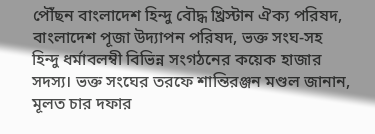পৌঁছন বাংলাদেশ হিন্দু বৌদ্ধ খ্রিস্টান ঐক্য পরিষদ, বাংলাদেশ পূজা উদ্যাপন পরিষদ, ভক্ত সংঘ-সহ হিন্দু ধর্মাবলম্বী বিভিন্ন সংগঠনের কয়েক হাজার সদস্য। ভক্ত সংঘের তরফে শান্তিরঞ্জন মণ্ডল জানান, মূলত চার দফার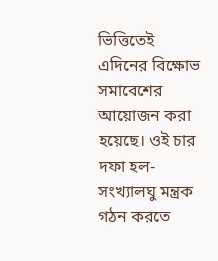ভিত্তিতেই এদিনের বিক্ষোভ সমাবেশের আয়োজন করা হয়েছে। ওই চার দফা হল- সংখ্যালঘু মন্ত্রক গঠন করতে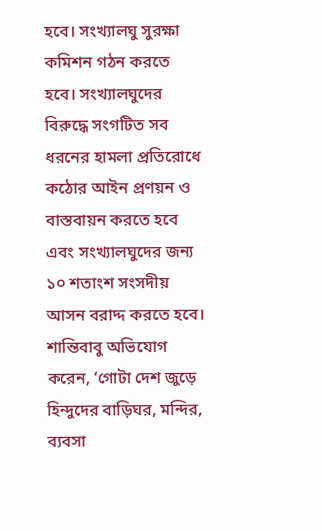হবে। সংখ্যালঘু সুরক্ষা কমিশন গঠন করতে হবে। সংখ্যালঘুদের বিরুদ্ধে সংগটিত সব ধরনের হামলা প্রতিরোধে কঠোর আইন প্রণয়ন ও বাস্তবায়ন করতে হবে এবং সংখ্যালঘুদের জন্য ১০ শতাংশ সংসদীয় আসন বরাদ্দ করতে হবে।
শান্তিবাবু অভিযোগ করেন, ‘গোটা দেশ জুড়ে হিন্দুদের বাড়িঘর, মন্দির, ব্যবসা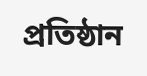প্রতিষ্ঠান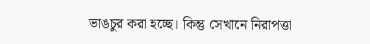ভাঙচুর করা হচ্ছে। কিন্তু সেখানে নিরাপত্তা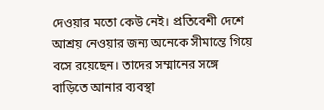দেওয়ার মতো কেউ নেই। প্রতিবেশী দেশে আশ্রয় নেওয়ার জন্য অনেকে সীমান্তে গিয়ে বসে রয়েছেন। তাদের সম্মানের সঙ্গে বাড়িতে আনার ব্যবস্থা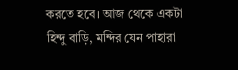করতে হবে। আজ থেকে একটা হিন্দু বাড়ি, মন্দির যেন পাহারা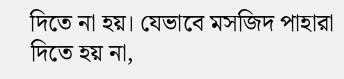দিতে না হয়। যেভাবে মসজিদ পাহারা দিতে হয় না,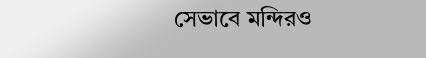সেভাবে মন্দিরও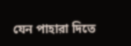যেন পাহারা দিতে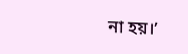না হয়।’